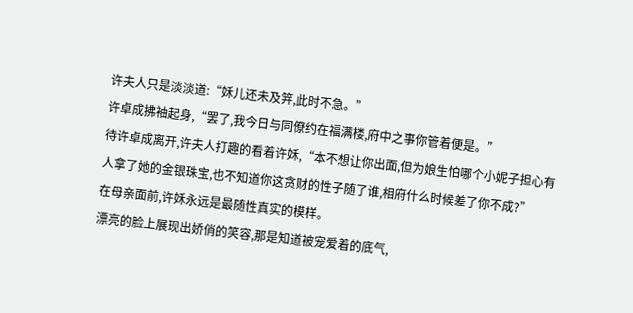许夫人只是淡淡道:“姀儿还未及笄,此时不急。”
许卓成拂袖起身,“罢了,我今日与同僚约在福满楼,府中之事你管着便是。”
待许卓成离开,许夫人打趣的看着许姀,“本不想让你出面,但为娘生怕哪个小妮子担心有人拿了她的金银珠宝,也不知道你这贪财的性子随了谁,相府什么时候差了你不成?”
在母亲面前,许姀永远是最随性真实的模样。
漂亮的脸上展现出娇俏的笑容,那是知道被宠爱着的底气,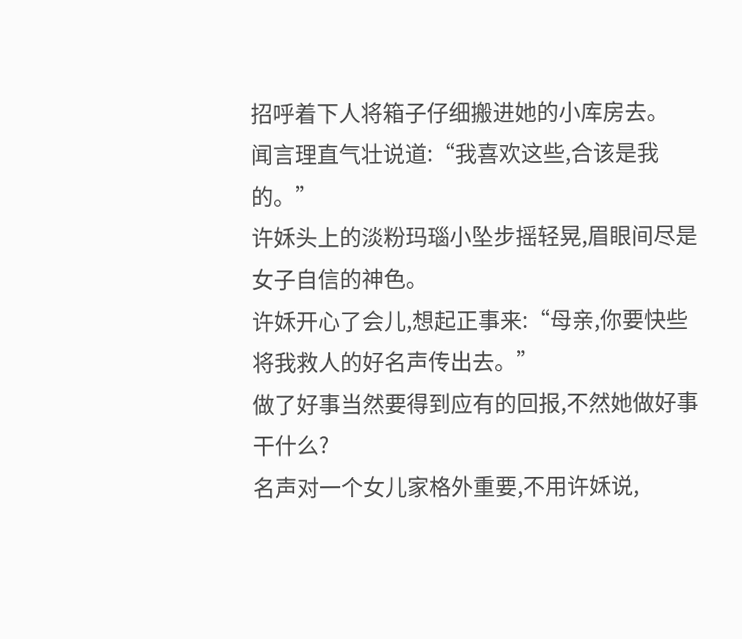招呼着下人将箱子仔细搬进她的小库房去。
闻言理直气壮说道:“我喜欢这些,合该是我的。”
许姀头上的淡粉玛瑙小坠步摇轻晃,眉眼间尽是女子自信的神色。
许姀开心了会儿,想起正事来:“母亲,你要快些将我救人的好名声传出去。”
做了好事当然要得到应有的回报,不然她做好事干什么?
名声对一个女儿家格外重要,不用许姀说,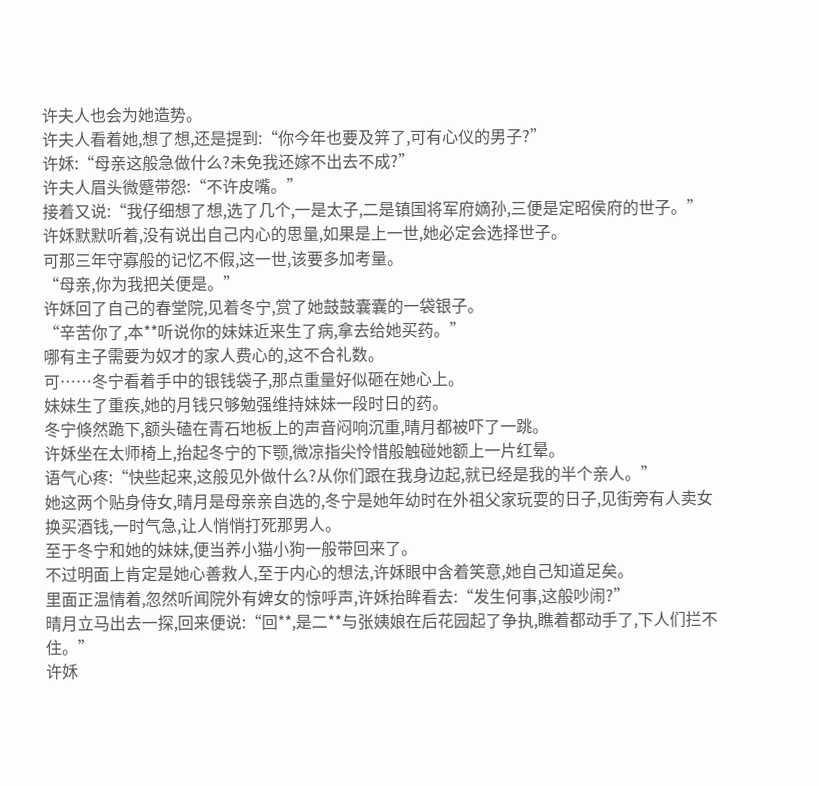许夫人也会为她造势。
许夫人看着她,想了想,还是提到:“你今年也要及笄了,可有心仪的男子?”
许姀:“母亲这般急做什么?未免我还嫁不出去不成?”
许夫人眉头微蹙带怨:“不许皮嘴。”
接着又说:“我仔细想了想,选了几个,一是太子,二是镇国将军府嫡孙,三便是定昭侯府的世子。”
许姀默默听着,没有说出自己内心的思量,如果是上一世,她必定会选择世子。
可那三年守寡般的记忆不假,这一世,该要多加考量。
“母亲,你为我把关便是。”
许姀回了自己的春堂院,见着冬宁,赏了她鼓鼓囊囊的一袋银子。
“辛苦你了,本**听说你的妹妹近来生了病,拿去给她买药。”
哪有主子需要为奴才的家人费心的,这不合礼数。
可……冬宁看着手中的银钱袋子,那点重量好似砸在她心上。
妹妹生了重疾,她的月钱只够勉强维持妹妹一段时日的药。
冬宁倏然跪下,额头磕在青石地板上的声音闷响沉重,晴月都被吓了一跳。
许姀坐在太师椅上,抬起冬宁的下颚,微凉指尖怜惜般触碰她额上一片红晕。
语气心疼:“快些起来,这般见外做什么?从你们跟在我身边起,就已经是我的半个亲人。”
她这两个贴身侍女,晴月是母亲亲自选的,冬宁是她年幼时在外祖父家玩耍的日子,见街旁有人卖女换买酒钱,一时气急,让人悄悄打死那男人。
至于冬宁和她的妹妹,便当养小猫小狗一般带回来了。
不过明面上肯定是她心善救人,至于内心的想法,许姀眼中含着笑意,她自己知道足矣。
里面正温情着,忽然听闻院外有婢女的惊呼声,许姀抬眸看去:“发生何事,这般吵闹?”
晴月立马出去一探,回来便说:“回**,是二**与张姨娘在后花园起了争执,瞧着都动手了,下人们拦不住。”
许姀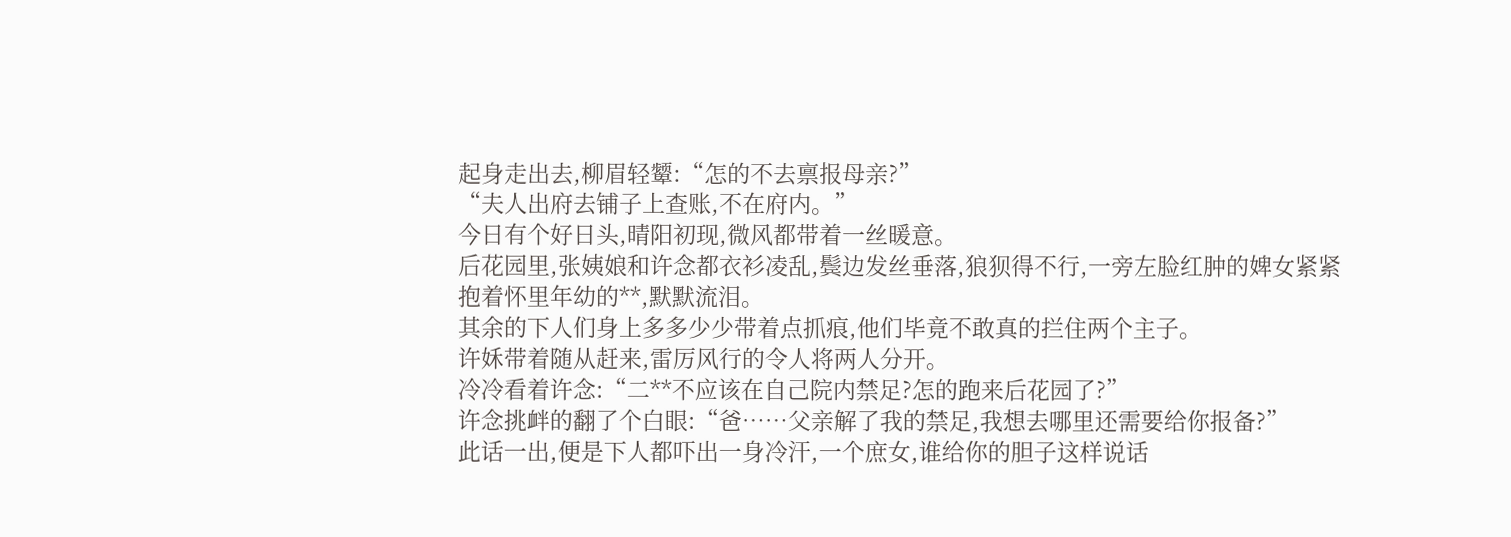起身走出去,柳眉轻颦:“怎的不去禀报母亲?”
“夫人出府去铺子上查账,不在府内。”
今日有个好日头,晴阳初现,微风都带着一丝暖意。
后花园里,张姨娘和许念都衣衫凌乱,鬓边发丝垂落,狼狈得不行,一旁左脸红肿的婢女紧紧抱着怀里年幼的**,默默流泪。
其余的下人们身上多多少少带着点抓痕,他们毕竟不敢真的拦住两个主子。
许姀带着随从赶来,雷厉风行的令人将两人分开。
冷冷看着许念:“二**不应该在自己院内禁足?怎的跑来后花园了?”
许念挑衅的翻了个白眼:“爸……父亲解了我的禁足,我想去哪里还需要给你报备?”
此话一出,便是下人都吓出一身冷汗,一个庶女,谁给你的胆子这样说话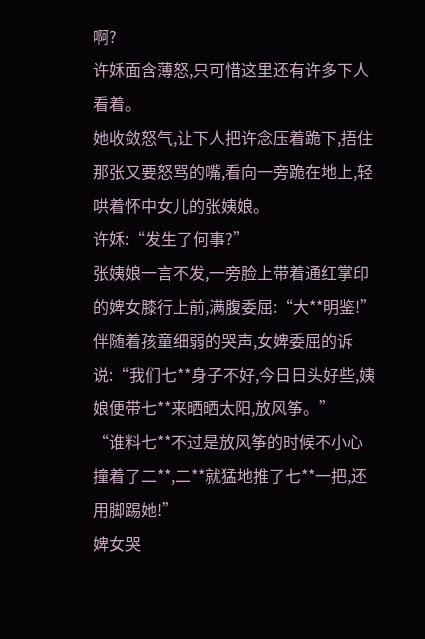啊?
许姀面含薄怒,只可惜这里还有许多下人看着。
她收敛怒气,让下人把许念压着跪下,捂住那张又要怒骂的嘴,看向一旁跪在地上,轻哄着怀中女儿的张姨娘。
许姀:“发生了何事?”
张姨娘一言不发,一旁脸上带着通红掌印的婢女膝行上前,满腹委屈:“大**明鉴!”
伴随着孩童细弱的哭声,女婢委屈的诉说:“我们七**身子不好,今日日头好些,姨娘便带七**来晒晒太阳,放风筝。”
“谁料七**不过是放风筝的时候不小心撞着了二**,二**就猛地推了七**一把,还用脚踢她!”
婢女哭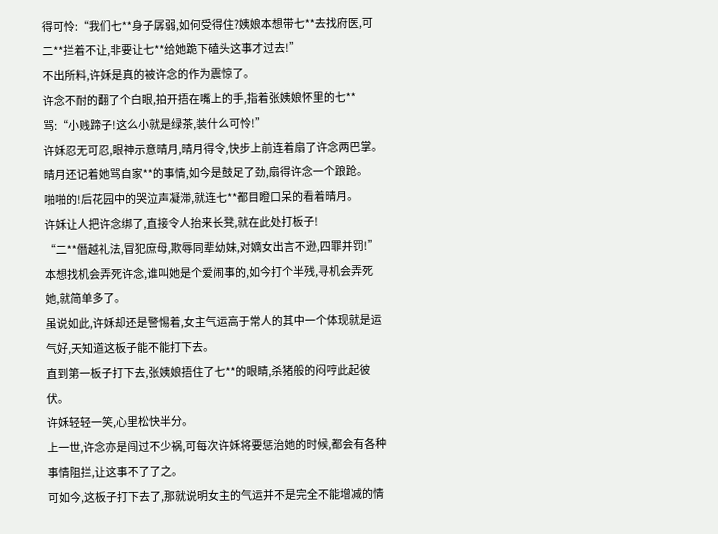得可怜:“我们七**身子孱弱,如何受得住?姨娘本想带七**去找府医,可二**拦着不让,非要让七**给她跪下磕头这事才过去!”
不出所料,许姀是真的被许念的作为震惊了。
许念不耐的翻了个白眼,拍开捂在嘴上的手,指着张姨娘怀里的七**骂:“小贱蹄子!这么小就是绿茶,装什么可怜!”
许姀忍无可忍,眼神示意晴月,晴月得令,快步上前连着扇了许念两巴掌。
晴月还记着她骂自家**的事情,如今是鼓足了劲,扇得许念一个踉跄。
啪啪的!后花园中的哭泣声凝滞,就连七**都目瞪口呆的看着晴月。
许姀让人把许念绑了,直接令人抬来长凳,就在此处打板子!
“二**僭越礼法,冒犯庶母,欺辱同辈幼妹,对嫡女出言不逊,四罪并罚!”
本想找机会弄死许念,谁叫她是个爱闹事的,如今打个半残,寻机会弄死她,就简单多了。
虽说如此,许姀却还是警惕着,女主气运高于常人的其中一个体现就是运气好,天知道这板子能不能打下去。
直到第一板子打下去,张姨娘捂住了七**的眼睛,杀猪般的闷哼此起彼伏。
许姀轻轻一笑,心里松快半分。
上一世,许念亦是闯过不少祸,可每次许姀将要惩治她的时候,都会有各种事情阻拦,让这事不了了之。
可如今,这板子打下去了,那就说明女主的气运并不是完全不能增减的情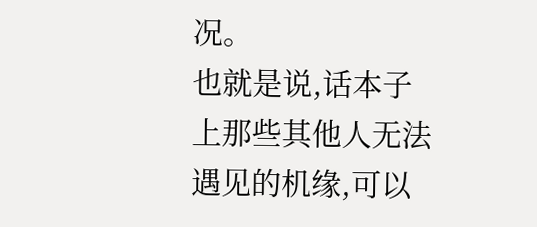况。
也就是说,话本子上那些其他人无法遇见的机缘,可以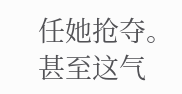任她抢夺。
甚至这气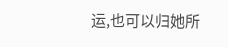运,也可以归她所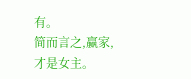有。
简而言之,赢家,才是女主。